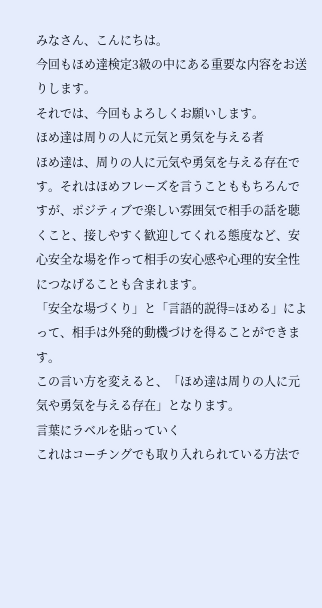みなさん、こんにちは。
今回もほめ達検定3級の中にある重要な内容をお送りします。
それでは、今回もよろしくお願いします。
ほめ達は周りの人に元気と勇気を与える者
ほめ達は、周りの人に元気や勇気を与える存在です。それはほめフレーズを言うことももちろんですが、ポジティブで楽しい雰囲気で相手の話を聴くこと、接しやすく歓迎してくれる態度など、安心安全な場を作って相手の安心感や心理的安全性につなげることも含まれます。
「安全な場づくり」と「言語的説得=ほめる」によって、相手は外発的動機づけを得ることができます。
この言い方を変えると、「ほめ達は周りの人に元気や勇気を与える存在」となります。
言葉にラベルを貼っていく
これはコーチングでも取り入れられている方法で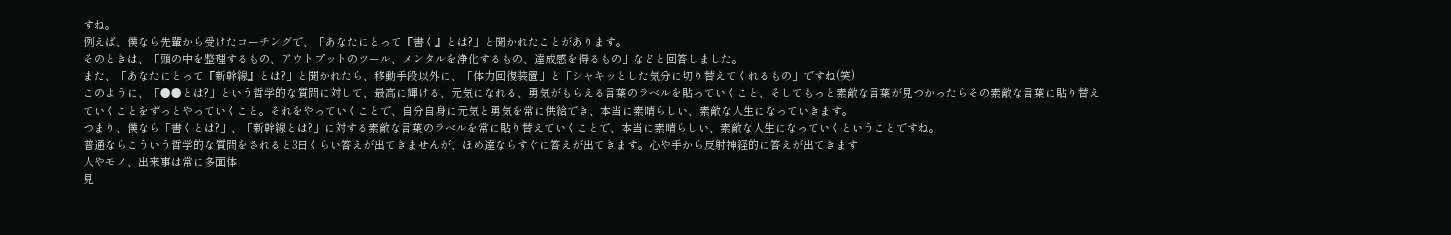すね。
例えば、僕なら先輩から受けたコーチングで、「あなたにとって『書く』とは?」と聞かれたことがあります。
そのときは、「頭の中を整理するもの、アウトプットのツール、メンタルを浄化するもの、達成感を得るもの」などと回答しました。
また、「あなたにとって『新幹線』とは?」と聞かれたら、移動手段以外に、「体力回復装置」と「シャキッとした気分に切り替えてくれるもの」ですね(笑)
このように、「●●とは?」という哲学的な質問に対して、最高に輝ける、元気になれる、勇気がもらえる言葉のラベルを貼っていくこと、そしてもっと素敵な言葉が見つかったらその素敵な言葉に貼り替えていくことをずっとやっていくこと。それをやっていくことで、自分自身に元気と勇気を常に供給でき、本当に素晴らしい、素敵な人生になっていきます。
つまり、僕なら「書くとは?」、「新幹線とは?」に対する素敵な言葉のラベルを常に貼り替えていくことで、本当に素晴らしい、素敵な人生になっていくということですね。
普通ならこういう哲学的な質問をされると3日くらい答えが出てきませんが、ほめ達ならすぐに答えが出てきます。心や手から反射神経的に答えが出てきます
人やモノ、出来事は常に多面体
見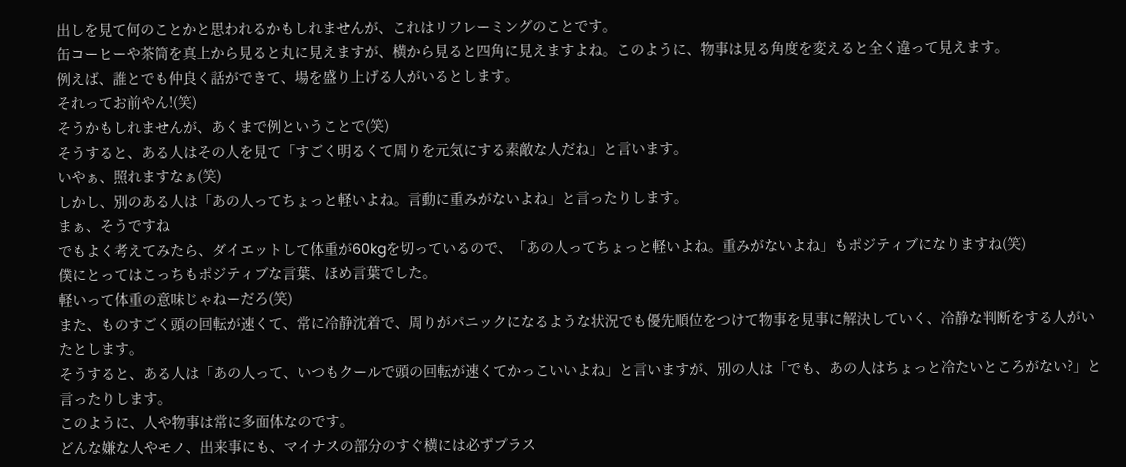出しを見て何のことかと思われるかもしれませんが、これはリフレーミングのことです。
缶コーヒーや茶筒を真上から見ると丸に見えますが、横から見ると四角に見えますよね。このように、物事は見る角度を変えると全く違って見えます。
例えば、誰とでも仲良く話ができて、場を盛り上げる人がいるとします。
それってお前やん!(笑)
そうかもしれませんが、あくまで例ということで(笑)
そうすると、ある人はその人を見て「すごく明るくて周りを元気にする素敵な人だね」と言います。
いやぁ、照れますなぁ(笑)
しかし、別のある人は「あの人ってちょっと軽いよね。言動に重みがないよね」と言ったりします。
まぁ、そうですね
でもよく考えてみたら、ダイエットして体重が60kgを切っているので、「あの人ってちょっと軽いよね。重みがないよね」もポジティブになりますね(笑)
僕にとってはこっちもポジティブな言葉、ほめ言葉でした。
軽いって体重の意味じゃねーだろ(笑)
また、ものすごく頭の回転が速くて、常に冷静沈着で、周りがパニックになるような状況でも優先順位をつけて物事を見事に解決していく、冷静な判断をする人がいたとします。
そうすると、ある人は「あの人って、いつもクールで頭の回転が速くてかっこいいよね」と言いますが、別の人は「でも、あの人はちょっと冷たいところがない?」と言ったりします。
このように、人や物事は常に多面体なのです。
どんな嫌な人やモノ、出来事にも、マイナスの部分のすぐ横には必ずプラス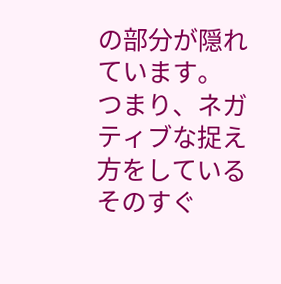の部分が隠れています。
つまり、ネガティブな捉え方をしているそのすぐ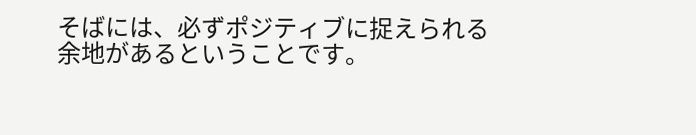そばには、必ずポジティブに捉えられる余地があるということです。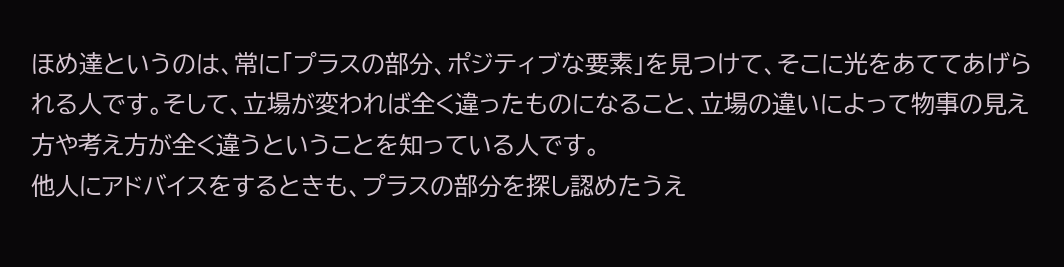ほめ達というのは、常に「プラスの部分、ポジティブな要素」を見つけて、そこに光をあててあげられる人です。そして、立場が変われば全く違ったものになること、立場の違いによって物事の見え方や考え方が全く違うということを知っている人です。
他人にアドバイスをするときも、プラスの部分を探し認めたうえ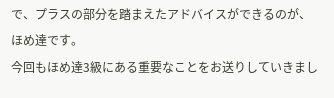で、プラスの部分を踏まえたアドバイスができるのが、ほめ達です。
今回もほめ達3級にある重要なことをお送りしていきまし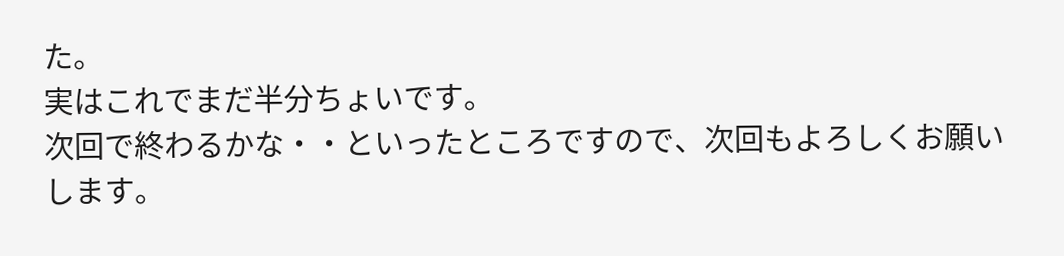た。
実はこれでまだ半分ちょいです。
次回で終わるかな・・といったところですので、次回もよろしくお願いします。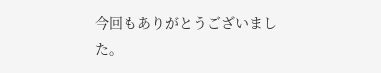今回もありがとうございました。